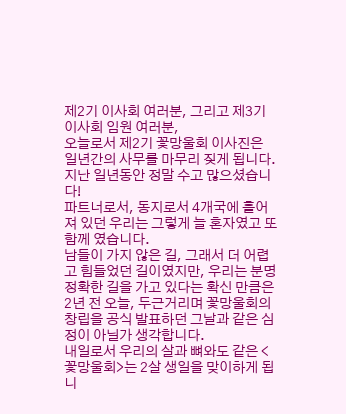제2기 이사회 여러분, 그리고 제3기 이사회 임원 여러분,
오늘로서 제2기 꽃망울회 이사진은 일년간의 사무를 마무리 짖게 됩니다.
지난 일년동안 정말 수고 많으셨습니다!
파트너로서, 동지로서 4개국에 흩어져 있던 우리는 그렇게 늘 혼자였고 또 함께 였습니다.
남들이 가지 않은 길, 그래서 더 어렵고 힘들었던 길이였지만, 우리는 분명 정확한 길을 가고 있다는 확신 만큼은 2년 전 오늘, 두근거리며 꽃망울회의 창립을 공식 발표하던 그날과 같은 심정이 아닐가 생각합니다.
내일로서 우리의 살과 뼈와도 같은 <꽃망울회>는 2살 생일을 맞이하게 됩니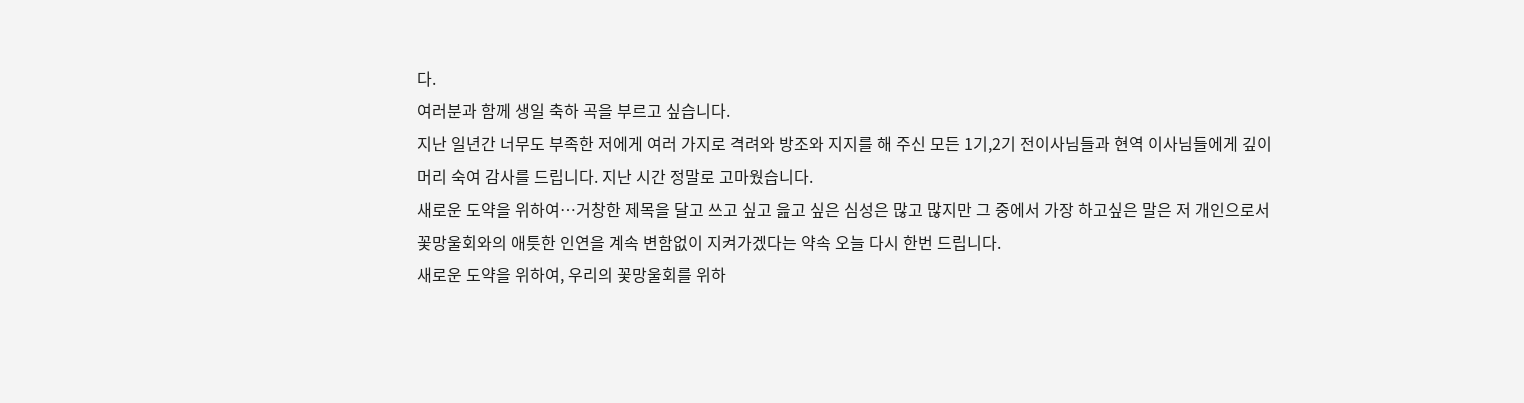다.
여러분과 함께 생일 축하 곡을 부르고 싶습니다.
지난 일년간 너무도 부족한 저에게 여러 가지로 격려와 방조와 지지를 해 주신 모든 1기,2기 전이사님들과 현역 이사님들에게 깊이 머리 숙여 감사를 드립니다. 지난 시간 정말로 고마웠습니다.
새로운 도약을 위하여…거창한 제목을 달고 쓰고 싶고 읊고 싶은 심성은 많고 많지만 그 중에서 가장 하고싶은 말은 저 개인으로서 꽃망울회와의 애틋한 인연을 계속 변함없이 지켜가겠다는 약속 오늘 다시 한번 드립니다.
새로운 도약을 위하여, 우리의 꽃망울회를 위하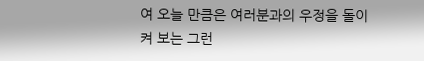여 오늘 만큼은 여러분과의 우정을 돌이켜 보는 그런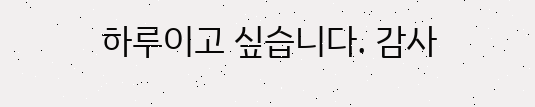하루이고 싶습니다. 감사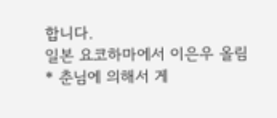합니다.
일본 요코하마에서 이은우 올림
* 춘님에 의해서 게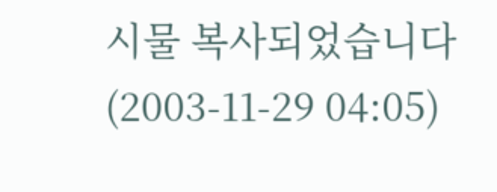시물 복사되었습니다 (2003-11-29 04:05)